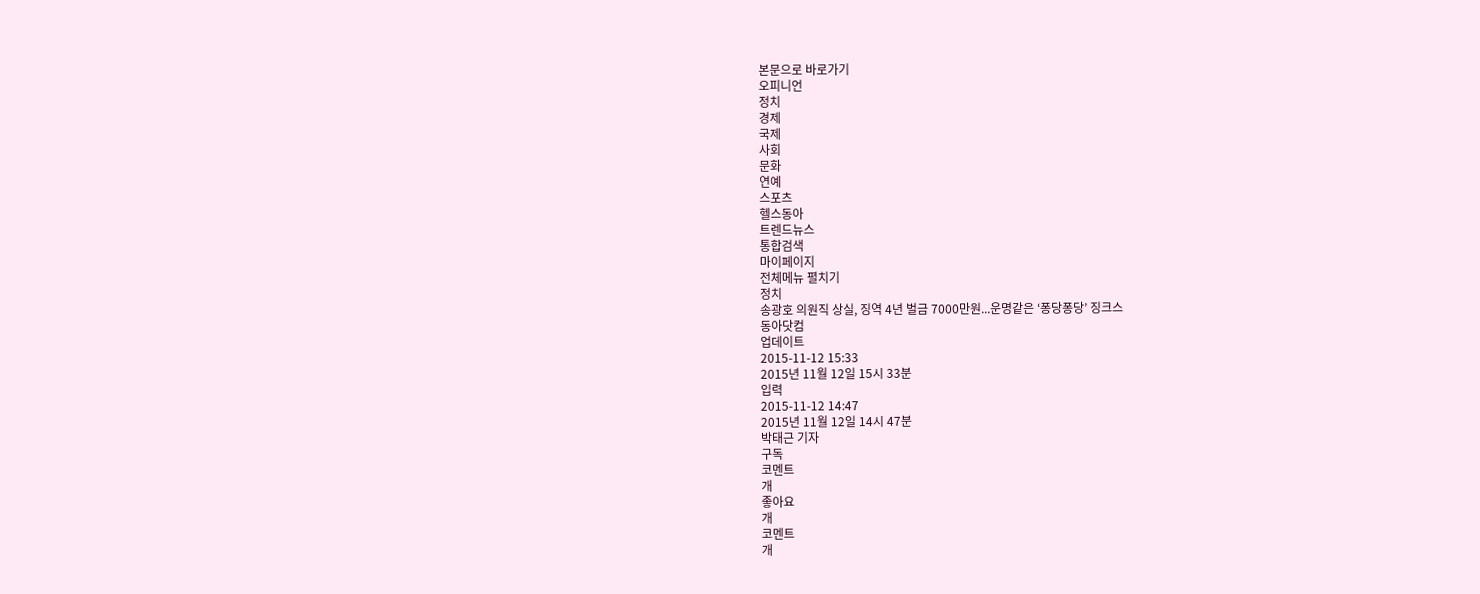본문으로 바로가기
오피니언
정치
경제
국제
사회
문화
연예
스포츠
헬스동아
트렌드뉴스
통합검색
마이페이지
전체메뉴 펼치기
정치
송광호 의원직 상실, 징역 4년 벌금 7000만원...운명같은 ‘퐁당퐁당’ 징크스
동아닷컴
업데이트
2015-11-12 15:33
2015년 11월 12일 15시 33분
입력
2015-11-12 14:47
2015년 11월 12일 14시 47분
박태근 기자
구독
코멘트
개
좋아요
개
코멘트
개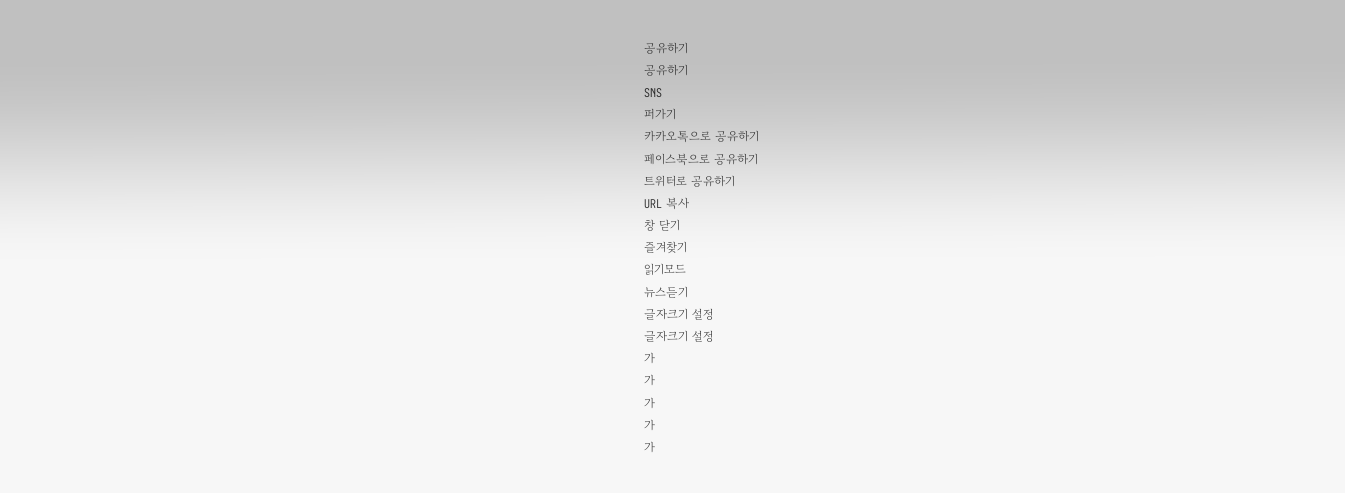공유하기
공유하기
SNS
퍼가기
카카오톡으로 공유하기
페이스북으로 공유하기
트위터로 공유하기
URL 복사
창 닫기
즐겨찾기
읽기모드
뉴스듣기
글자크기 설정
글자크기 설정
가
가
가
가
가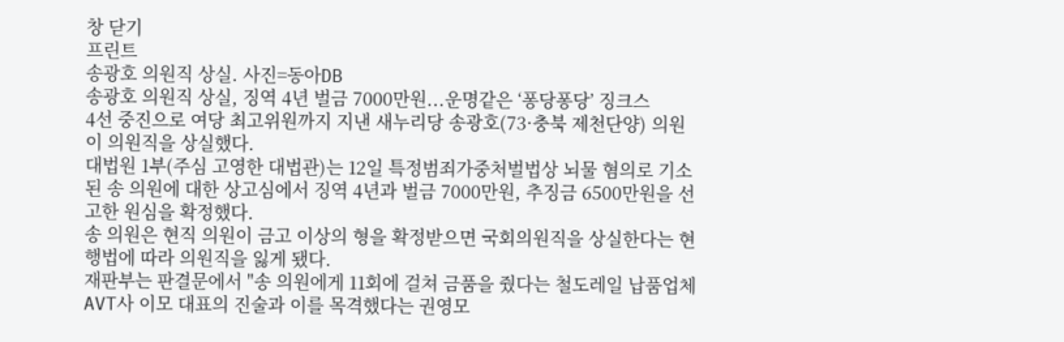창 닫기
프린트
송광호 의원직 상실. 사진=동아DB
송광호 의원직 상실, 징역 4년 벌금 7000만원...운명같은 ‘퐁당퐁당’ 징크스
4선 중진으로 여당 최고위원까지 지낸 새누리당 송광호(73·충북 제천단양) 의원이 의원직을 상실했다.
대법원 1부(주심 고영한 대법관)는 12일 특정범죄가중처벌법상 뇌물 혐의로 기소된 송 의원에 대한 상고심에서 징역 4년과 벌금 7000만원, 추징금 6500만원을 선고한 원심을 확정했다.
송 의원은 현직 의원이 금고 이상의 형을 확정받으면 국회의원직을 상실한다는 현행법에 따라 의원직을 잃게 됐다.
재판부는 판결문에서 "송 의원에게 11회에 걸쳐 금품을 줬다는 철도레일 납품업체 AVT사 이모 대표의 진술과 이를 목격했다는 권영모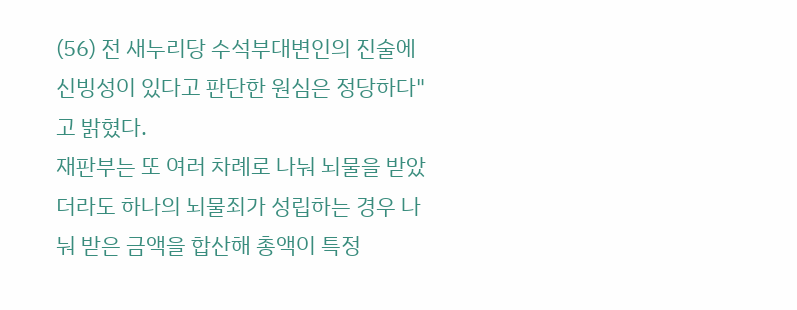(56) 전 새누리당 수석부대변인의 진술에 신빙성이 있다고 판단한 원심은 정당하다"고 밝혔다.
재판부는 또 여러 차례로 나눠 뇌물을 받았더라도 하나의 뇌물죄가 성립하는 경우 나눠 받은 금액을 합산해 총액이 특정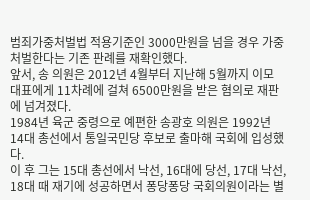범죄가중처벌법 적용기준인 3000만원을 넘을 경우 가중처벌한다는 기존 판례를 재확인했다.
앞서, 송 의원은 2012년 4월부터 지난해 5월까지 이모 대표에게 11차례에 걸쳐 6500만원을 받은 혐의로 재판에 넘겨졌다.
1984년 육군 중령으로 예편한 송광호 의원은 1992년 14대 총선에서 통일국민당 후보로 출마해 국회에 입성했다.
이 후 그는 15대 총선에서 낙선, 16대에 당선, 17대 낙선, 18대 때 재기에 성공하면서 퐁당퐁당 국회의원이라는 별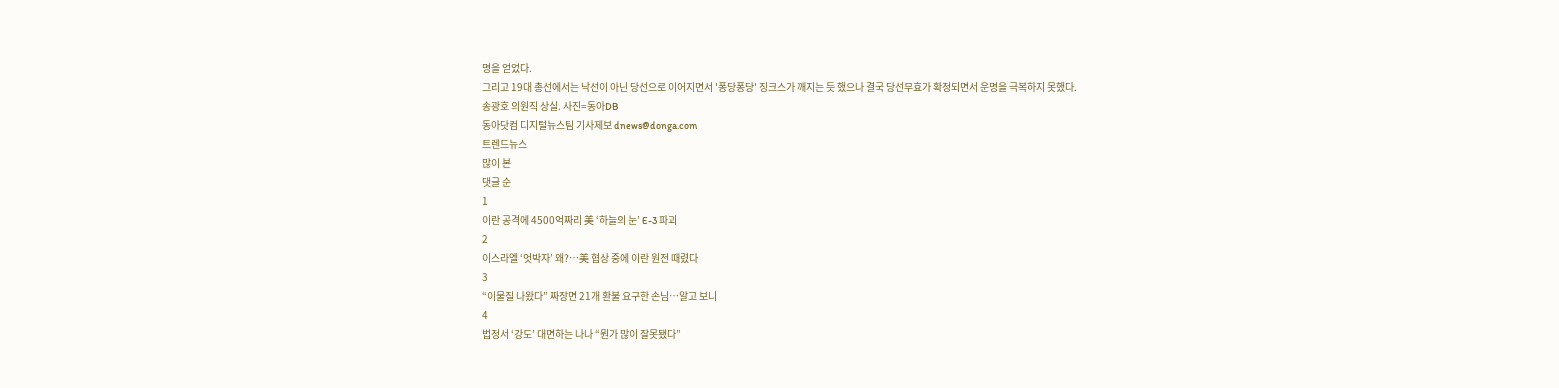명을 얻었다.
그리고 19대 총선에서는 낙선이 아닌 당선으로 이어지면서 '퐁당퐁당' 징크스가 깨지는 듯 했으나 결국 당선무효가 확정되면서 운명을 극복하지 못했다.
송광호 의원직 상실. 사진=동아DB
동아닷컴 디지털뉴스팀 기사제보 dnews@donga.com
트렌드뉴스
많이 본
댓글 순
1
이란 공격에 4500억짜리 美 ‘하늘의 눈’ E-3 파괴
2
이스라엘 ‘엇박자’ 왜?…美 협상 중에 이란 원전 때렸다
3
“이물질 나왔다” 짜장면 21개 환불 요구한 손님…알고 보니
4
법정서 ‘강도’ 대면하는 나나 “뭔가 많이 잘못됐다”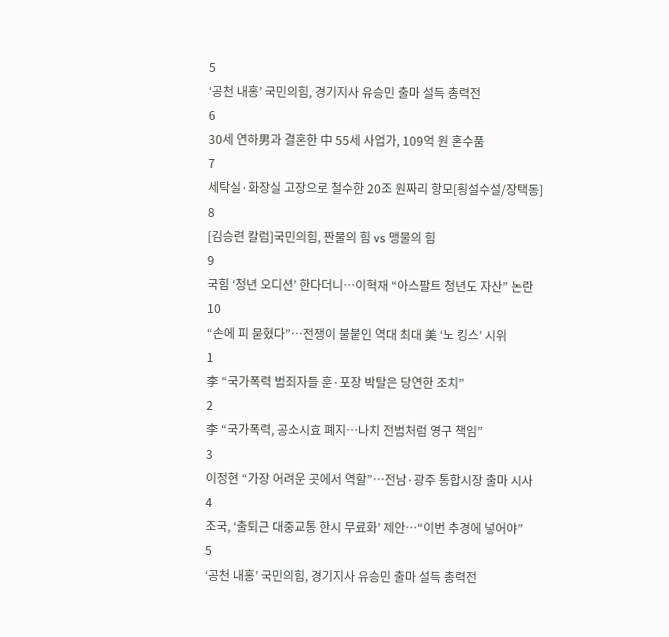5
‘공천 내홍’ 국민의힘, 경기지사 유승민 출마 설득 총력전
6
30세 연하男과 결혼한 中 55세 사업가, 109억 원 혼수품
7
세탁실·화장실 고장으로 철수한 20조 원짜리 항모[횡설수설/장택동]
8
[김승련 칼럼]국민의힘, 짠물의 힘 vs 맹물의 힘
9
국힘 ‘청년 오디션’ 한다더니…이혁재 “아스팔트 청년도 자산” 논란
10
“손에 피 묻혔다”…전쟁이 불붙인 역대 최대 美 ‘노 킹스’ 시위
1
李 “국가폭력 범죄자들 훈·포장 박탈은 당연한 조치”
2
李 “국가폭력, 공소시효 폐지…나치 전범처럼 영구 책임”
3
이정현 “가장 어려운 곳에서 역할”…전남·광주 통합시장 출마 시사
4
조국, ‘출퇴근 대중교통 한시 무료화’ 제안…“이번 추경에 넣어야”
5
‘공천 내홍’ 국민의힘, 경기지사 유승민 출마 설득 총력전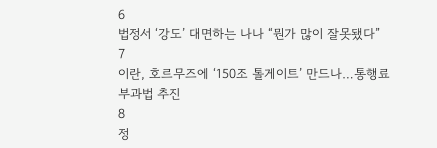6
법정서 ‘강도’ 대면하는 나나 “뭔가 많이 잘못됐다”
7
이란, 호르무즈에 ‘150조 톨게이트’ 만드나…통행료 부과법 추진
8
정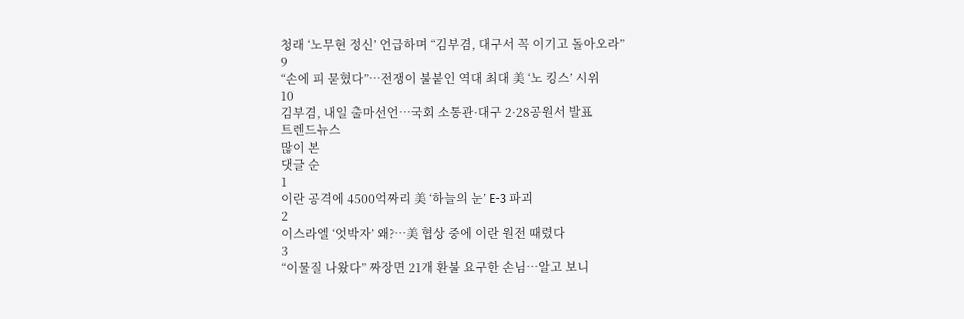청래 ‘노무현 정신’ 언급하며 “김부겸, 대구서 꼭 이기고 돌아오라”
9
“손에 피 묻혔다”…전쟁이 불붙인 역대 최대 美 ‘노 킹스’ 시위
10
김부겸, 내일 출마선언…국회 소통관·대구 2·28공원서 발표
트렌드뉴스
많이 본
댓글 순
1
이란 공격에 4500억짜리 美 ‘하늘의 눈’ E-3 파괴
2
이스라엘 ‘엇박자’ 왜?…美 협상 중에 이란 원전 때렸다
3
“이물질 나왔다” 짜장면 21개 환불 요구한 손님…알고 보니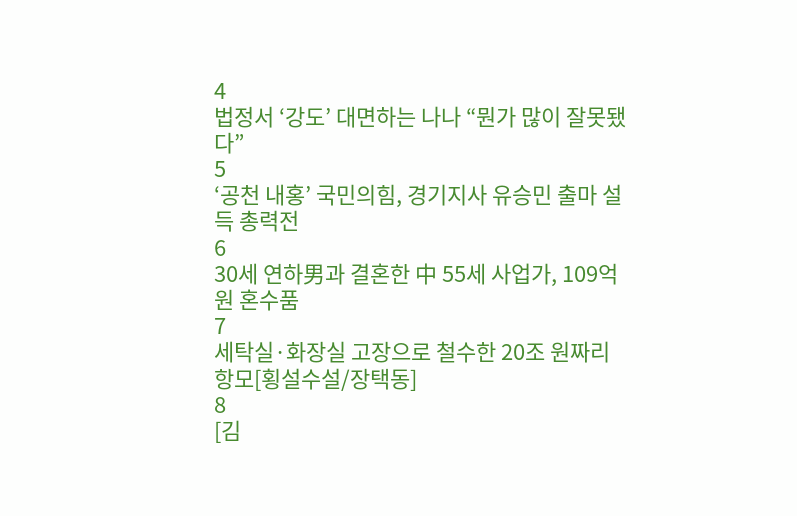4
법정서 ‘강도’ 대면하는 나나 “뭔가 많이 잘못됐다”
5
‘공천 내홍’ 국민의힘, 경기지사 유승민 출마 설득 총력전
6
30세 연하男과 결혼한 中 55세 사업가, 109억 원 혼수품
7
세탁실·화장실 고장으로 철수한 20조 원짜리 항모[횡설수설/장택동]
8
[김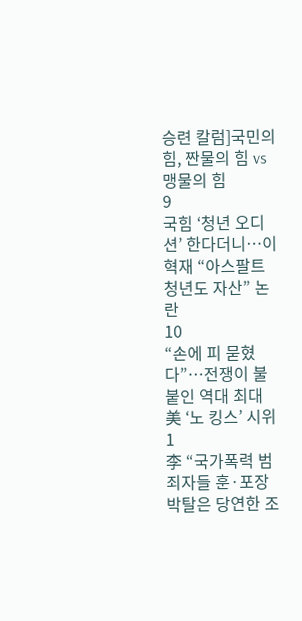승련 칼럼]국민의힘, 짠물의 힘 vs 맹물의 힘
9
국힘 ‘청년 오디션’ 한다더니…이혁재 “아스팔트 청년도 자산” 논란
10
“손에 피 묻혔다”…전쟁이 불붙인 역대 최대 美 ‘노 킹스’ 시위
1
李 “국가폭력 범죄자들 훈·포장 박탈은 당연한 조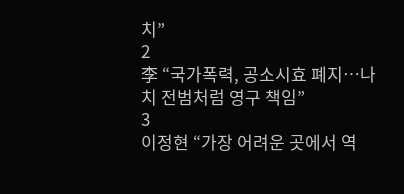치”
2
李 “국가폭력, 공소시효 폐지…나치 전범처럼 영구 책임”
3
이정현 “가장 어려운 곳에서 역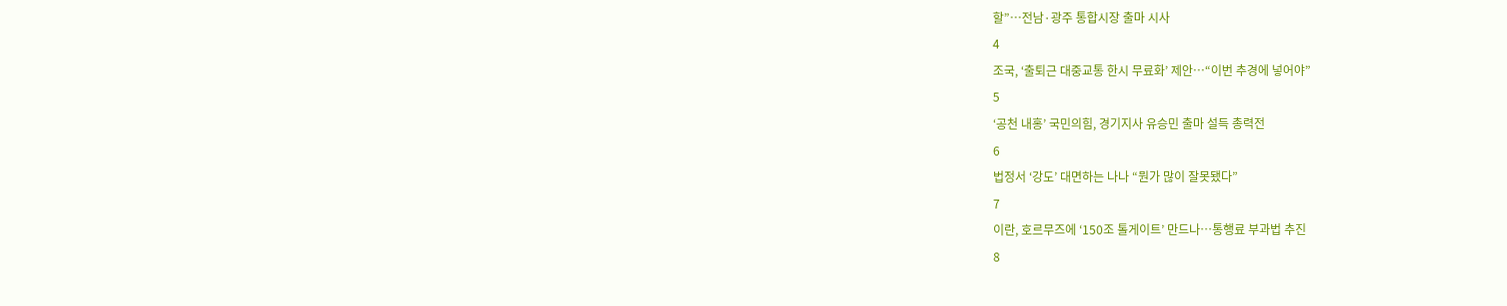할”…전남·광주 통합시장 출마 시사
4
조국, ‘출퇴근 대중교통 한시 무료화’ 제안…“이번 추경에 넣어야”
5
‘공천 내홍’ 국민의힘, 경기지사 유승민 출마 설득 총력전
6
법정서 ‘강도’ 대면하는 나나 “뭔가 많이 잘못됐다”
7
이란, 호르무즈에 ‘150조 톨게이트’ 만드나…통행료 부과법 추진
8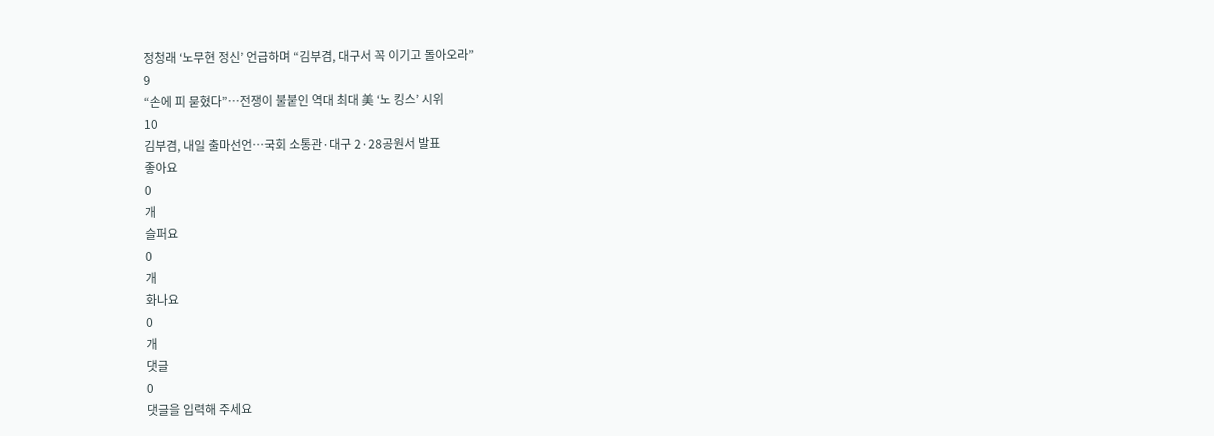정청래 ‘노무현 정신’ 언급하며 “김부겸, 대구서 꼭 이기고 돌아오라”
9
“손에 피 묻혔다”…전쟁이 불붙인 역대 최대 美 ‘노 킹스’ 시위
10
김부겸, 내일 출마선언…국회 소통관·대구 2·28공원서 발표
좋아요
0
개
슬퍼요
0
개
화나요
0
개
댓글
0
댓글을 입력해 주세요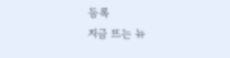등록
지금 뜨는 뉴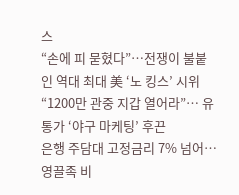스
“손에 피 묻혔다”…전쟁이 불붙인 역대 최대 美 ‘노 킹스’ 시위
“1200만 관중 지갑 열어라”… 유통가 ‘야구 마케팅’ 후끈
은행 주담대 고정금리 7% 넘어… 영끌족 비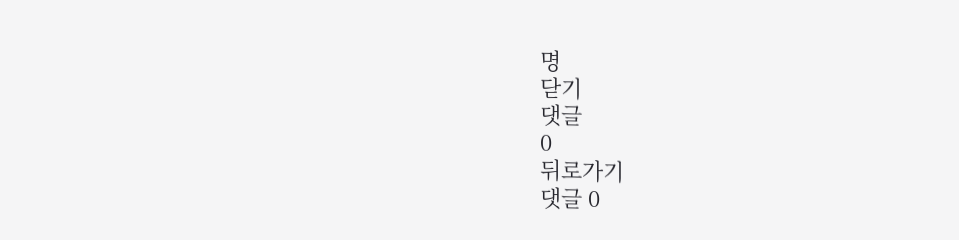명
닫기
댓글
0
뒤로가기
댓글 0